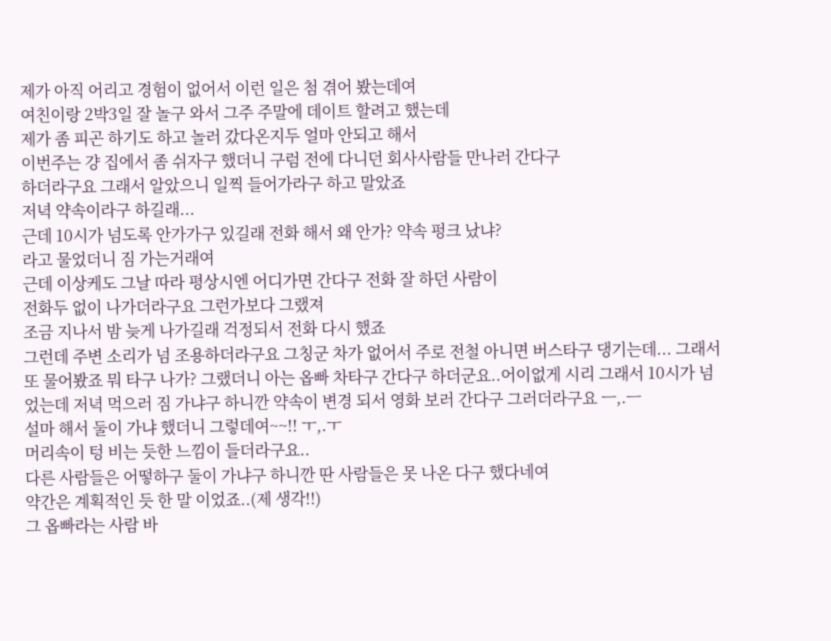제가 아직 어리고 경험이 없어서 이런 일은 첨 겪어 봤는데여
여친이랑 2박3일 잘 놀구 와서 그주 주말에 데이트 할려고 했는데
제가 좀 피곤 하기도 하고 놀러 갔다온지두 얼마 안되고 해서
이번주는 걍 집에서 좀 쉬자구 했더니 구럼 전에 다니던 회사사람들 만나러 간다구
하더라구요 그래서 알았으니 일찍 들어가라구 하고 말았죠
저녁 약속이라구 하길래...
근데 10시가 넘도록 안가가구 있길래 전화 해서 왜 안가? 약속 펑크 났냐?
라고 물었더니 짐 가는거래여
근데 이상케도 그날 따라 평상시엔 어디가면 간다구 전화 잘 하던 사람이
전화두 없이 나가더라구요 그런가보다 그랬져
조금 지나서 밤 늦게 나가길래 걱정되서 전화 다시 했죠
그런데 주변 소리가 넘 조용하더라구요 그칭군 차가 없어서 주로 전철 아니면 버스타구 댕기는데... 그래서 또 물어봤죠 뭐 타구 나가? 그랬더니 아는 옵빠 차타구 간다구 하더군요..어이없게 시리 그래서 10시가 넘었는데 저녁 먹으러 짐 가냐구 하니깐 약속이 변경 되서 영화 보러 간다구 그러더라구요 ㅡ,.ㅡ
설마 해서 둘이 가냐 했더니 그렇데여~~!! ㅜ,.ㅜ
머리속이 텅 비는 듯한 느낌이 들더라구요..
다른 사람들은 어떻하구 둘이 가냐구 하니깐 딴 사람들은 못 나온 다구 했다네여
약간은 계획적인 듯 한 말 이었죠..(제 생각!!)
그 옵빠라는 사람 바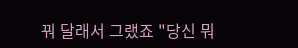꿔 달래서 그랬죠 "당신 뭐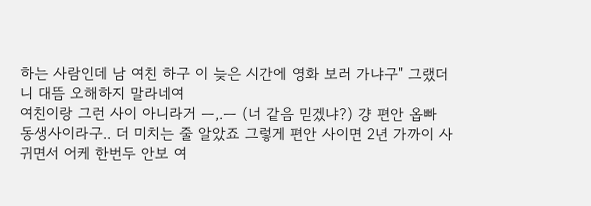하는 사람인데 남 여친 하구 이 늦은 시간에 영화 보러 가냐구" 그랬더니 대뜸 오해하지 말라네여
여친이랑 그런 사이 아니라거 ㅡ,.ㅡ (너 같음 믿겠냐?) 걍 편안 옵빠 동생사이라구.. 더 미치는 줄 알았죠 그렇게 편안 사이면 2년 가까이 사귀면서 어케 한번두 안보 여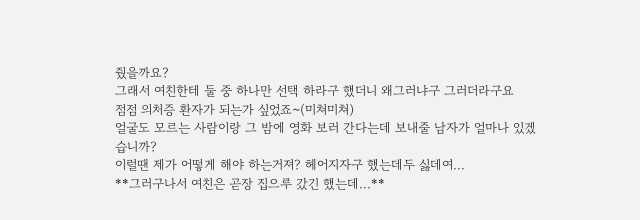줬을까요?
그래서 여친한테 둘 중 하나만 선택 하라구 했더니 왜그러냐구 그러더라구요
점점 의처증 환자가 되는가 싶었죠~(미쳐미쳐)
얼굴도 모르는 사람이랑 그 밤에 영화 보러 간다는데 보내줄 남자가 얼마나 있겠습니까?
이럴땐 제가 어떻게 해야 하는거져? 헤어지자구 했는데두 싫데여...
**그러구나서 여친은 곧장 집으루 갔긴 했는데...**